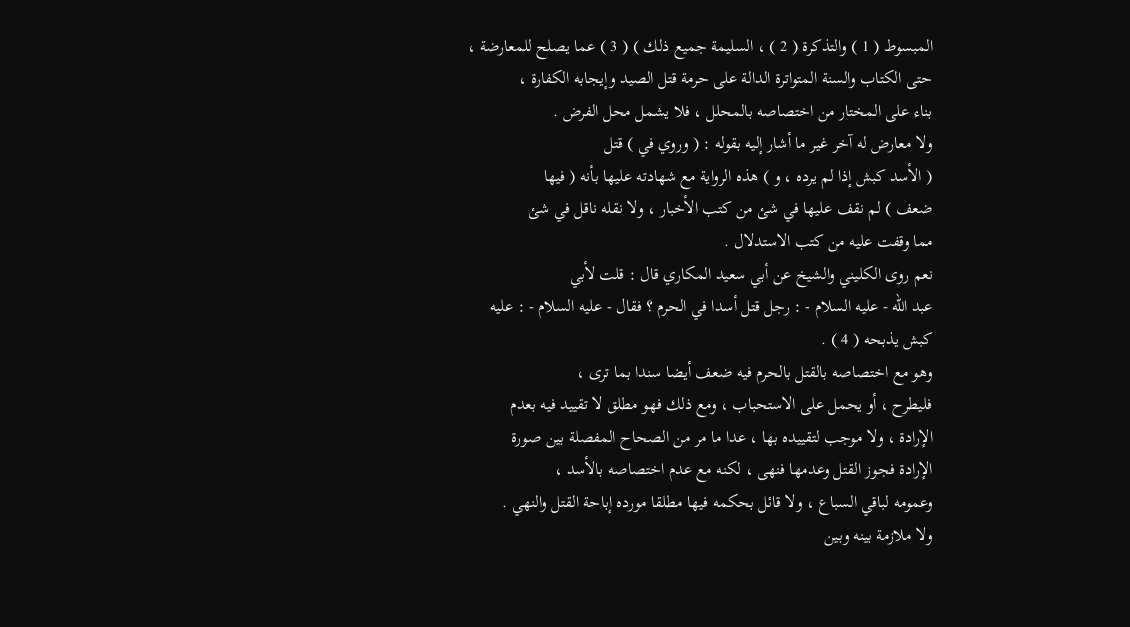المبسوط ( 1 ) والتذكرة ( 2 ) ، السليمة جميع ذلك ) ( 3 ) عما يصلح للمعارضة ،
حتى الكتاب والسنة المتواترة الدالة على حرمة قتل الصيد وإيجابه الكفارة ،
بناء على المختار من اختصاصه بالمحلل ، فلا يشمل محل الفرض .
ولا معارض له آخر غير ما أشار إليه بقوله : ( وروي في ) قتل
( الأسد كبش إذا لم يرده ، و ) هذه الرواية مع شهادته عليها بأنه ( فيها
ضعف ) لم نقف عليها في شئ من كتب الأخبار ، ولا نقله ناقل في شئ
مما وقفت عليه من كتب الاستدلال .
نعم روى الكليني والشيخ عن أبي سعيد المكاري قال : قلت لأبي
عبد الله - عليه السلام - : رجل قتل أسدا في الحرم ؟ فقال - عليه السلام - : عليه
كبش يذبحه ( 4 ) .
وهو مع اختصاصه بالقتل بالحرم فيه ضعف أيضا سندا بما ترى ،
فليطرح ، أو يحمل على الاستحباب ، ومع ذلك فهو مطلق لا تقييد فيه بعدم
الإرادة ، ولا موجب لتقييده بها ، عدا ما مر من الصحاح المفصلة بين صورة
الإرادة فجوز القتل وعدمها فنهى ، لكنه مع عدم اختصاصه بالأسد ،
وعمومه لباقي السباع ، ولا قائل بحكمه فيها مطلقا مورده إباحة القتل والنهي .
ولا ملازمة بينه وبين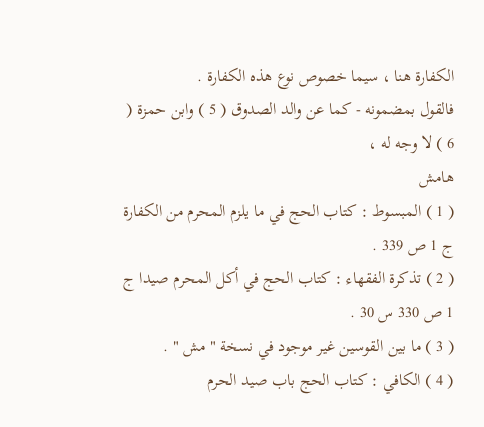الكفارة هنا ، سيما خصوص نوع هذه الكفارة .
فالقول بمضمونه - كما عن والد الصدوق ( 5 ) وابن حمزة ( 6 ) لا وجه له ،
هامش
( 1 ) المبسوط : كتاب الحج في ما يلزم المحرم من الكفارة ج 1 ص 339 .
( 2 ) تذكرة الفقهاء : كتاب الحج في أكل المحرم صيدا ج 1 ص 330 س 30 .
( 3 ) ما بين القوسين غير موجود في نسخة " مش " .
( 4 ) الكافي : كتاب الحج باب صيد الحرم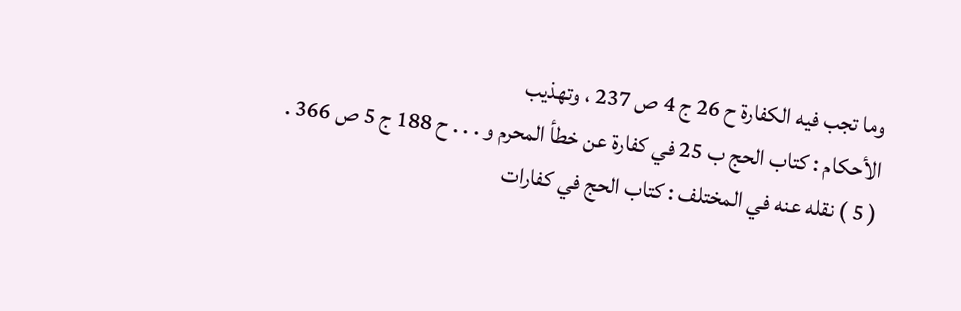وما تجب فيه الكفارة ح 26 ج 4 ص 237 ، وتهذيب
الأحكام : كتاب الحج ب 25 في كفارة عن خطأ المحرم و . . . ح 188 ج 5 ص 366 .
( 5 ) نقله عنه في المختلف : كتاب الحج في كفارات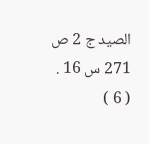الصيد ج 2 ص 271 س 16 .
( 6 )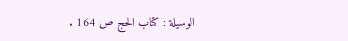الوسيلة : كتاب الحج ص 164 .